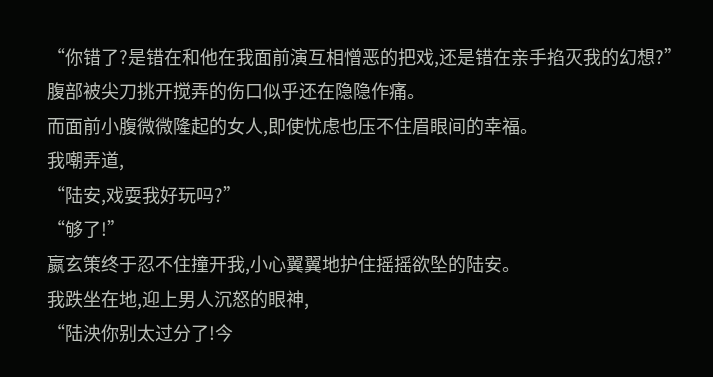“你错了?是错在和他在我面前演互相憎恶的把戏,还是错在亲手掐灭我的幻想?”
腹部被尖刀挑开搅弄的伤口似乎还在隐隐作痛。
而面前小腹微微隆起的女人,即使忧虑也压不住眉眼间的幸福。
我嘲弄道,
“陆安,戏耍我好玩吗?”
“够了!”
嬴玄策终于忍不住撞开我,小心翼翼地护住摇摇欲坠的陆安。
我跌坐在地,迎上男人沉怒的眼神,
“陆泱你别太过分了!今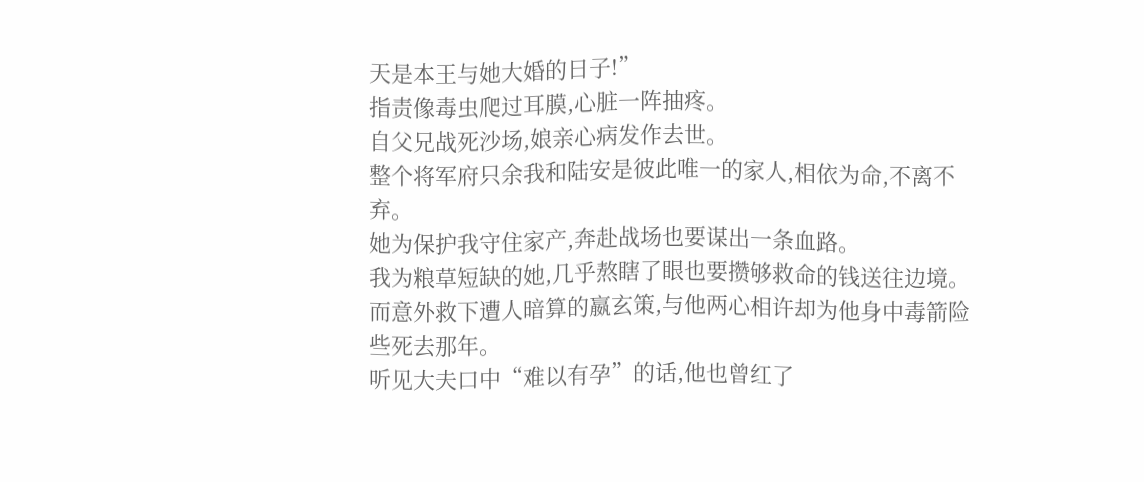天是本王与她大婚的日子!”
指责像毒虫爬过耳膜,心脏一阵抽疼。
自父兄战死沙场,娘亲心病发作去世。
整个将军府只余我和陆安是彼此唯一的家人,相依为命,不离不弃。
她为保护我守住家产,奔赴战场也要谋出一条血路。
我为粮草短缺的她,几乎熬瞎了眼也要攒够救命的钱送往边境。
而意外救下遭人暗算的嬴玄策,与他两心相许却为他身中毒箭险些死去那年。
听见大夫口中“难以有孕”的话,他也曾红了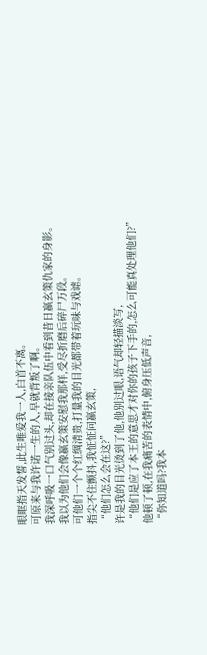眼眶指天发誓,此生唯爱我一人,白首不离。
可原来与我许诺一生的人,早就背叛了啊。
我深呼吸一口气别过头,却在接亲队伍中看到昔日嬴玄策仇家的身影。
我以为他们会像嬴玄策安慰我那样,受尽折磨后碎尸万段。
可他们一个个红绸清贵,打量我的目光都带着玩味与戏谑。
指尖不住颤抖,我怔怔问嬴玄策,
“他们怎么会在这?”
许是我的目光烫到了他,他别过眼,语气却轻描淡写,
“他们是应了本王的意思才对你的孩子下手的,怎么可能真处理他们?”
他顿了顿,在我痛苦的表情中,俯身压低声音,
“你知道吗?我本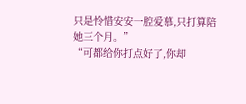只是怜惜安安一腔爱慕,只打算陪她三个月。”
“可都给你打点好了,你却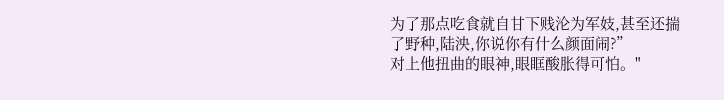为了那点吃食就自甘下贱沦为军妓,甚至还揣了野种,陆泱,你说你有什么颜面闹?”
对上他扭曲的眼神,眼眶酸胀得可怕。"